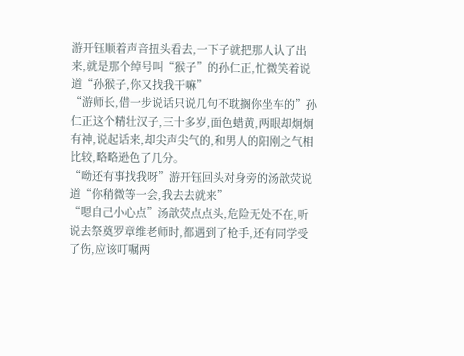游开钰顺着声音扭头看去,一下子就把那人认了出来,就是那个绰号叫“猴子”的孙仁正,忙微笑着说道“孙猴子,你又找我干嘛”
“游师长,借一步说话只说几句不耽搁你坐车的”孙仁正这个精壮汉子,三十多岁,面色蜡黄,两眼却炯炯有神,说起话来,却尖声尖气的,和男人的阳刚之气相比较,略略逊色了几分。
“呦还有事找我呀”游开钰回头对身旁的汤歆荧说道“你稍微等一会,我去去就来”
“嗯自己小心点”汤歆荧点点头,危险无处不在,听说去祭奠罗章维老师时,都遇到了枪手,还有同学受了伤,应该叮嘱两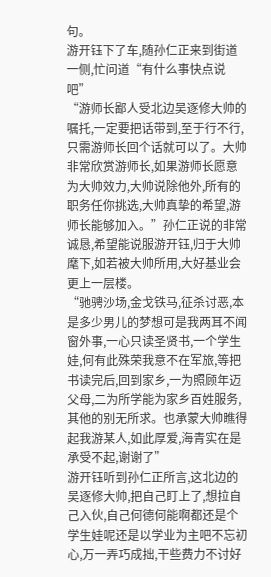句。
游开钰下了车,随孙仁正来到街道一侧,忙问道“有什么事快点说吧”
“游师长鄙人受北边吴逐修大帅的嘱托,一定要把话带到,至于行不行,只需游师长回个话就可以了。大帅非常欣赏游师长,如果游师长愿意为大帅效力,大帅说除他外,所有的职务任你挑选,大帅真挚的希望,游师长能够加入。”孙仁正说的非常诚恳,希望能说服游开钰,归于大帅麾下,如若被大帅所用,大好基业会更上一层楼。
“驰骋沙场,金戈铁马,征杀讨恶,本是多少男儿的梦想可是我两耳不闻窗外事,一心只读圣贤书,一个学生娃,何有此殊荣我意不在军旅,等把书读完后,回到家乡,一为照顾年迈父母,二为所学能为家乡百姓服务,其他的别无所求。也承蒙大帅瞧得起我游某人,如此厚爱,海青实在是承受不起,谢谢了”
游开钰听到孙仁正所言,这北边的吴逐修大帅,把自己盯上了,想拉自己入伙,自己何德何能啊都还是个学生娃呢还是以学业为主吧不忘初心,万一弄巧成拙,干些费力不讨好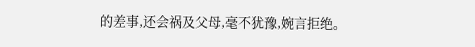的差事,还会祸及父母,毫不犹豫,婉言拒绝。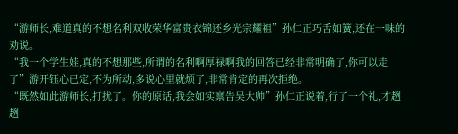“游师长,难道真的不想名利双收荣华富贵衣锦还乡光宗耀祖”孙仁正巧舌如簧,还在一味的劝说。
“我一个学生娃,真的不想那些,所谓的名利啊厚禄啊我的回答已经非常明确了,你可以走了”游开钰心已定,不为所动,多说心里就烦了,非常肯定的再次拒绝。
“既然如此游师长,打扰了。你的原话,我会如实禀告吴大帅”孙仁正说着,行了一个礼,才趔趔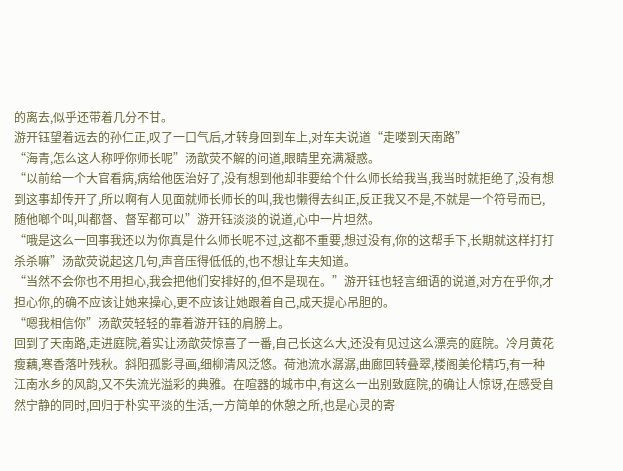的离去,似乎还带着几分不甘。
游开钰望着远去的孙仁正,叹了一口气后,才转身回到车上,对车夫说道“走喽到天南路”
“海青,怎么这人称呼你师长呢”汤歆荧不解的问道,眼睛里充满凝惑。
“以前给一个大官看病,病给他医治好了,没有想到他却非要给个什么师长给我当,我当时就拒绝了,没有想到这事却传开了,所以啊有人见面就师长师长的叫,我也懒得去纠正,反正我又不是,不就是一个符号而已,随他啷个叫,叫都督、督军都可以”游开钰淡淡的说道,心中一片坦然。
“哦是这么一回事我还以为你真是什么师长呢不过,这都不重要,想过没有,你的这帮手下,长期就这样打打杀杀嘛”汤歆荧说起这几句,声音压得低低的,也不想让车夫知道。
“当然不会你也不用担心,我会把他们安排好的,但不是现在。”游开钰也轻言细语的说道,对方在乎你,才担心你,的确不应该让她来操心,更不应该让她跟着自己,成天提心吊胆的。
“嗯我相信你”汤歆荧轻轻的靠着游开钰的肩膀上。
回到了天南路,走进庭院,着实让汤歆荧惊喜了一番,自己长这么大,还没有见过这么漂亮的庭院。冷月黄花瘦藕,寒香落叶残秋。斜阳孤影寻画,细柳清风泛悠。荷池流水潺潺,曲廊回转叠翠,楼阁美伦精巧,有一种江南水乡的风韵,又不失流光溢彩的典雅。在喧器的城市中,有这么一出别致庭院,的确让人惊讶,在感受自然宁静的同时,回归于朴实平淡的生活,一方简单的休憩之所,也是心灵的寄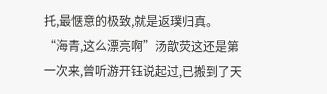托,最惬意的极致,就是返璞归真。
“海青,这么漂亮啊”汤歆荧这还是第一次来,曾听游开钰说起过,已搬到了天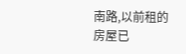南路,以前租的房屋已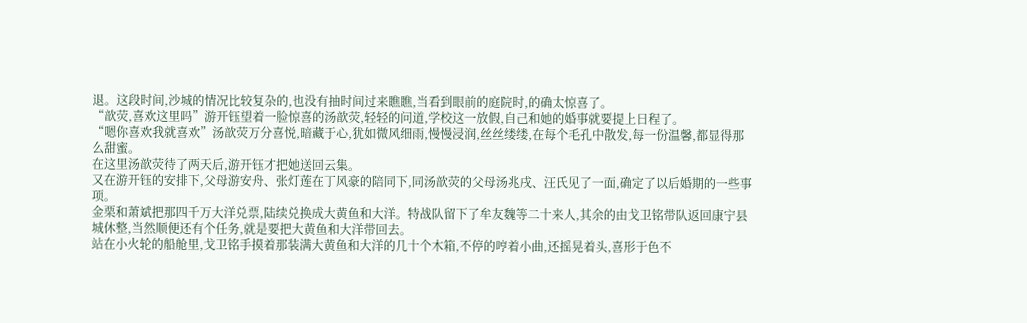退。这段时间,沙城的情况比较复杂的,也没有抽时间过来瞧瞧,当看到眼前的庭院时,的确太惊喜了。
“歆荧,喜欢这里吗”游开钰望着一脸惊喜的汤歆荧,轻轻的问道,学校这一放假,自己和她的婚事就要提上日程了。
“嗯你喜欢我就喜欢”汤歆荧万分喜悦,暗藏于心,犹如微风细雨,慢慢浸润,丝丝缕缕,在每个毛孔中散发,每一份温馨,都显得那么甜蜜。
在这里汤歆荧待了两天后,游开钰才把她送回云集。
又在游开钰的安排下,父母游安舟、张灯莲在丁风豪的陪同下,同汤歆荧的父母汤兆戌、汪氏见了一面,确定了以后婚期的一些事项。
金栗和萧斌把那四千万大洋兑票,陆续兑换成大黄鱼和大洋。特战队留下了牟友魏等二十来人,其余的由戈卫铭带队返回康宁县城休整,当然顺便还有个任务,就是要把大黄鱼和大洋带回去。
站在小火轮的船舱里,戈卫铭手摸着那装满大黄鱼和大洋的几十个木箱,不停的哼着小曲,还摇晃着头,喜形于色不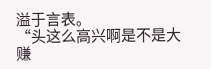溢于言表。
“头这么高兴啊是不是大赚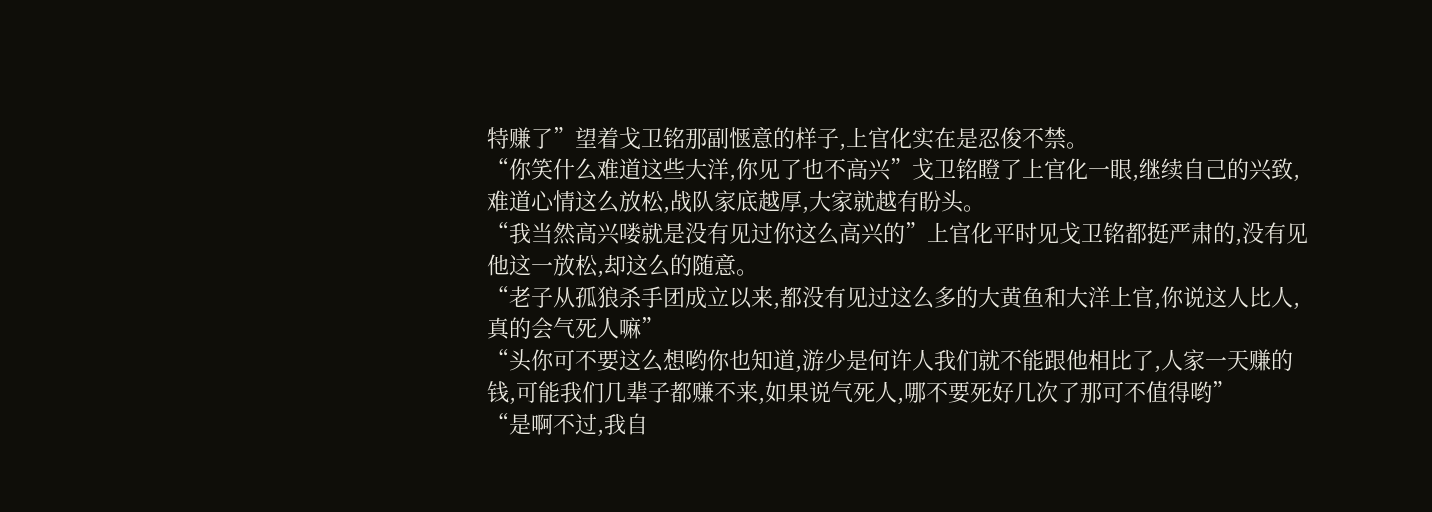特赚了”望着戈卫铭那副惬意的样子,上官化实在是忍俊不禁。
“你笑什么难道这些大洋,你见了也不高兴”戈卫铭瞪了上官化一眼,继续自己的兴致,难道心情这么放松,战队家底越厚,大家就越有盼头。
“我当然高兴喽就是没有见过你这么高兴的”上官化平时见戈卫铭都挺严肃的,没有见他这一放松,却这么的随意。
“老子从孤狼杀手团成立以来,都没有见过这么多的大黄鱼和大洋上官,你说这人比人,真的会气死人嘛”
“头你可不要这么想哟你也知道,游少是何许人我们就不能跟他相比了,人家一天赚的钱,可能我们几辈子都赚不来,如果说气死人,哪不要死好几次了那可不值得哟”
“是啊不过,我自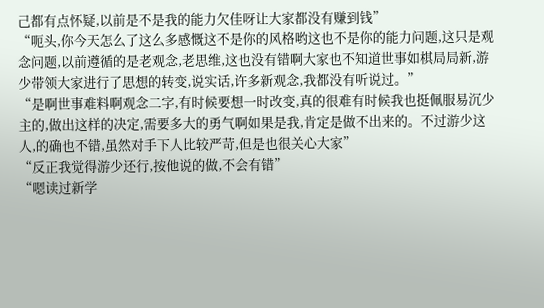己都有点怀疑,以前是不是我的能力欠佳呀让大家都没有赚到钱”
“呃头,你今天怎么了这么多感慨这不是你的风格哟这也不是你的能力问题,这只是观念问题,以前遵循的是老观念,老思维,这也没有错啊大家也不知道世事如棋局局新,游少带领大家进行了思想的转变,说实话,许多新观念,我都没有听说过。”
“是啊世事难料啊观念二字,有时候要想一时改变,真的很难有时候我也挺佩服易沉少主的,做出这样的决定,需要多大的勇气啊如果是我,肯定是做不出来的。不过游少这人,的确也不错,虽然对手下人比较严苛,但是也很关心大家”
“反正我觉得游少还行,按他说的做,不会有错”
“嗯读过新学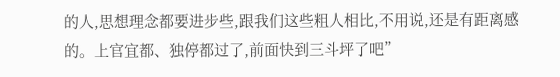的人,思想理念都要进步些,跟我们这些粗人相比,不用说,还是有距离感的。上官宜都、独停都过了,前面快到三斗坪了吧”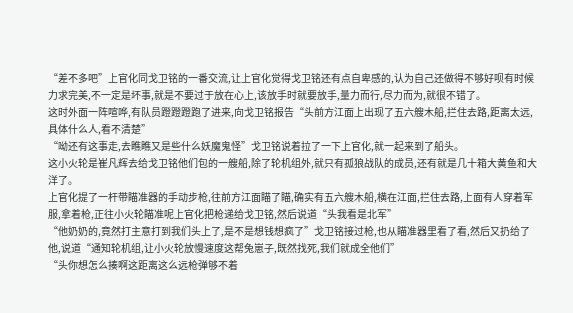“差不多吧”上官化同戈卫铭的一番交流,让上官化觉得戈卫铭还有点自卑感的,认为自己还做得不够好呗有时候力求完美,不一定是坏事,就是不要过于放在心上,该放手时就要放手,量力而行,尽力而为,就很不错了。
这时外面一阵喧哗,有队员蹬蹬蹬跑了进来,向戈卫铭报告“头前方江面上出现了五六艘木船,拦住去路,距离太远,具体什么人,看不清楚”
“呦还有这事走,去瞧瞧又是些什么妖魔鬼怪”戈卫铭说着拉了一下上官化,就一起来到了船头。
这小火轮是崔凡辉去给戈卫铭他们包的一艘船,除了轮机组外,就只有孤狼战队的成员,还有就是几十箱大黄鱼和大洋了。
上官化提了一杆带瞄准器的手动步枪,往前方江面瞄了瞄,确实有五六艘木船,横在江面,拦住去路,上面有人穿着军服,拿着枪,正往小火轮瞄准呢上官化把枪递给戈卫铭,然后说道“头我看是北军”
“他奶奶的,竟然打主意打到我们头上了,是不是想钱想疯了”戈卫铭接过枪,也从瞄准器里看了看,然后又扔给了他,说道“通知轮机组,让小火轮放慢速度这帮兔崽子,既然找死,我们就成全他们”
“头你想怎么揍啊这距离这么远枪弹够不着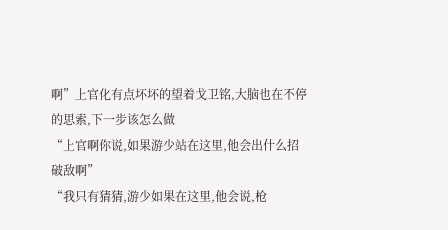啊”上官化有点坏坏的望着戈卫铭,大脑也在不停的思索,下一步该怎么做
“上官啊你说,如果游少站在这里,他会出什么招破敌啊”
“我只有猜猜,游少如果在这里,他会说,枪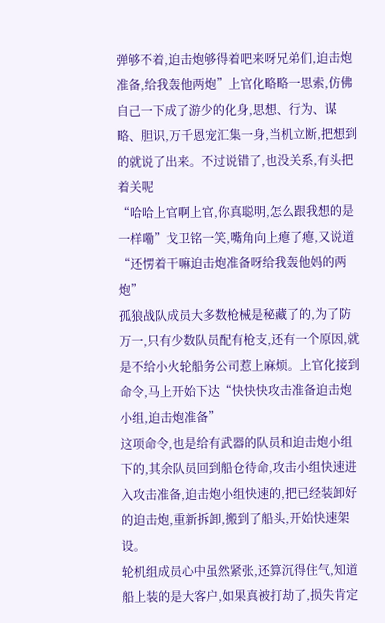弹够不着,迫击炮够得着吧来呀兄弟们,迫击炮准备,给我轰他两炮”上官化略略一思索,仿佛自己一下成了游少的化身,思想、行为、谋略、胆识,万千恩宠汇集一身,当机立断,把想到的就说了出来。不过说错了,也没关系,有头把着关呢
“哈哈上官啊上官,你真聪明,怎么跟我想的是一样嘞”戈卫铭一笑,嘴角向上瘪了瘪,又说道“还愣着干嘛迫击炮准备呀给我轰他妈的两炮”
孤狼战队成员大多数枪械是秘藏了的,为了防万一,只有少数队员配有枪支,还有一个原因,就是不给小火轮船务公司惹上麻烦。上官化接到命令,马上开始下达“快快快攻击准备迫击炮小组,迫击炮准备”
这项命令,也是给有武器的队员和迫击炮小组下的,其余队员回到船仓待命,攻击小组快速进入攻击准备,迫击炮小组快速的,把已经装卸好的迫击炮,重新拆卸,搬到了船头,开始快速架设。
轮机组成员心中虽然紧张,还算沉得住气,知道船上装的是大客户,如果真被打劫了,损失肯定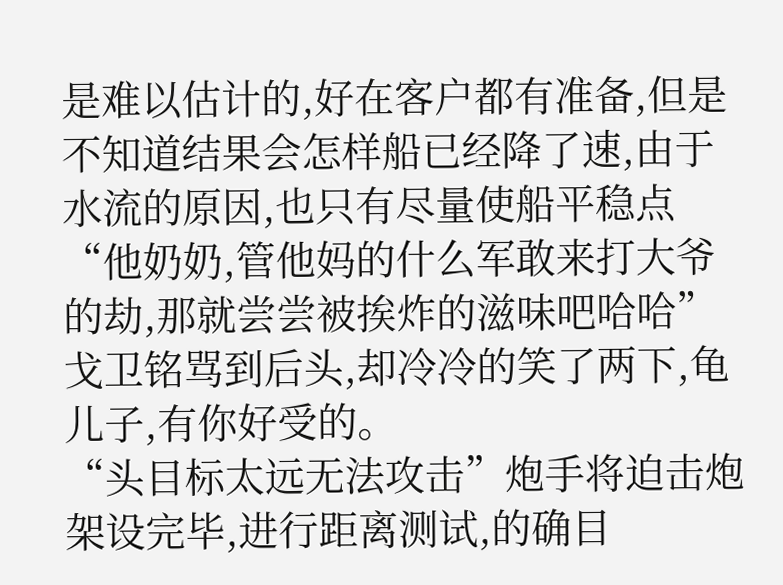是难以估计的,好在客户都有准备,但是不知道结果会怎样船已经降了速,由于水流的原因,也只有尽量使船平稳点
“他奶奶,管他妈的什么军敢来打大爷的劫,那就尝尝被挨炸的滋味吧哈哈”戈卫铭骂到后头,却冷冷的笑了两下,龟儿子,有你好受的。
“头目标太远无法攻击”炮手将迫击炮架设完毕,进行距离测试,的确目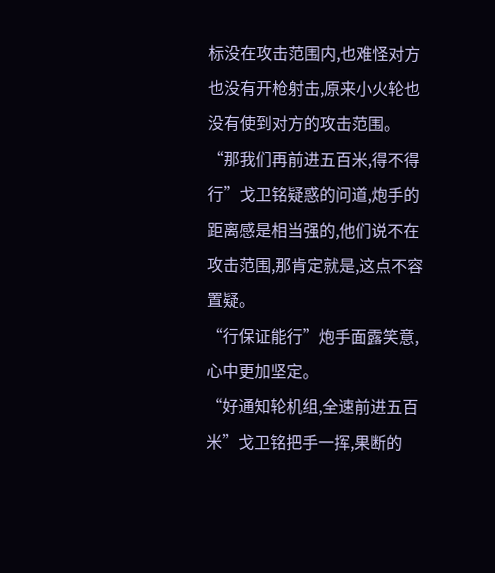标没在攻击范围内,也难怪对方也没有开枪射击,原来小火轮也没有使到对方的攻击范围。
“那我们再前进五百米,得不得行”戈卫铭疑惑的问道,炮手的距离感是相当强的,他们说不在攻击范围,那肯定就是,这点不容置疑。
“行保证能行”炮手面露笑意,心中更加坚定。
“好通知轮机组,全速前进五百米”戈卫铭把手一挥,果断的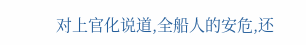对上官化说道,全船人的安危,还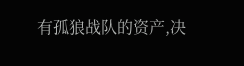有孤狼战队的资产,决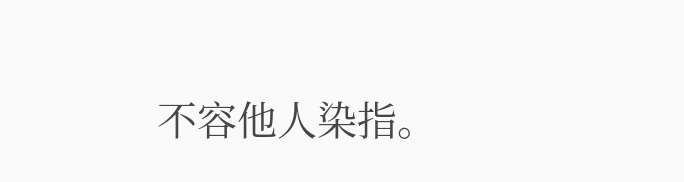不容他人染指。